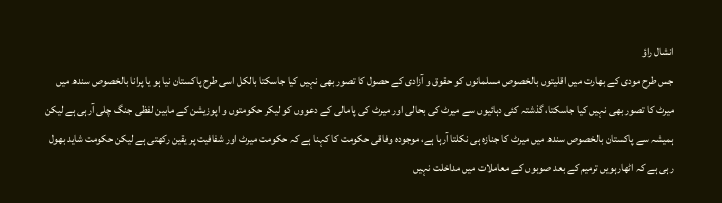انشال راؤ
جس طرح مودی کے بھارت میں اقلیتوں بالخصوص مسلمانوں کو حقوق و آزادی کے حصول کا تصور بھی نہیں کیا جاسکتا بالکل اسی طرح پاکستان نیا ہو یا پرانا بالخصوص سندھ میں میرٹ کا تصور بھی نہیں کیا جاسکتا، گذشتہ کئی دہائیوں سے میرٹ کی بحالی اور میرٹ کی پامالی کے دعووں کو لیکر حکومتوں و اپوزیشن کے مابین لفظی جنگ چلی آرہی ہے لیکن ہمیشہ سے پاکستان بالخصوص سندھ میں میرٹ کا جنازہ ہی نکلتا آرہا ہے، موجودہ وفاقی حکومت کا کہنا ہے کہ حکومت میرٹ اور شفافیت پر یقین رکھتی ہے لیکن حکومت شاید بھول رہی ہے کہ اٹھارہویں ترمیم کے بعد صوبوں کے معاملات میں مداخلت نہیں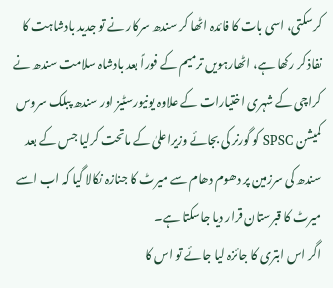کرسکتی، اسی بات کا فائدہ اٹھا کر سندھ سرکار نے تو جدید بادشاہت کا نفاذ کر رکھا ہے، اٹھارہویں ترمیم کے فوراً بعد بادشاہ سلامت سندھ نے کراچی کے شہری اختیارات کے علاوہ یونیورسٹیز اور سندھ پبلک سروس کمیشن SPSC کو گورنر کی بجائے وزیراعلیٰ کے ماتحت کرلیا جس کے بعد سندھ کی سرزمین پر دھوم دھام سے میرٹ کا جنازہ نکالا گیا کہ اب اسے میرٹ کا قبرستان قرار دیا جاسکتا ہے۔
اگر اس ابتری کا جائزہ لیا جائے تو اس کا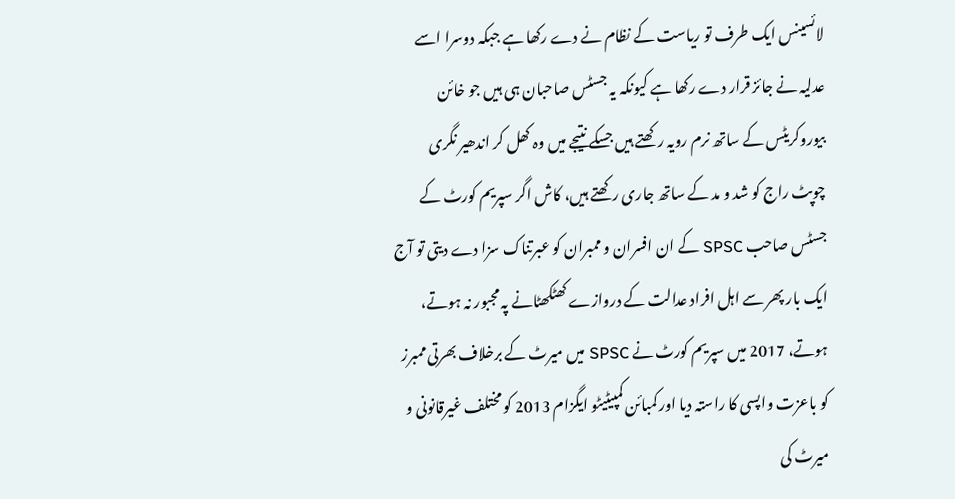لائسینس ایک طرف تو ریاست کے نظام نے دے رکھا ہے جبکہ دوسرا اسے عدلیہ نے جائز قرار دے رکھا ہے کیونکہ یہ جسٹس صاحبان ہی ہیں جو خائن بیوروکریٹس کے ساتھ نرم رویہ رکھتے ہیں جسکے نتیجے میں وہ کھل کر اندھیر نگری چوپٹ راج کو شد و مد کے ساتھ جاری رکھتے ہیں، کاش اگر سپریم کورٹ کے جسٹس صاحب SPSC کے ان افسران و ممبران کو عبرتناک سزا دے دیتی تو آج ایک بار پھر سے اہل افراد عدالت کے دروازے کھٹکھٹانے پہ مجبور نہ ہوتے، ہوتے، 2017 میں سپریم کورٹ نے SPSC میں میرٹ کے برخلاف بھرتی ممبرز کو باعزت واپسی کا راستہ دیا اور کمبائن کمپیٹیٹو ایگزام 2013 کو مختلف غیرقانونی و میرٹ کی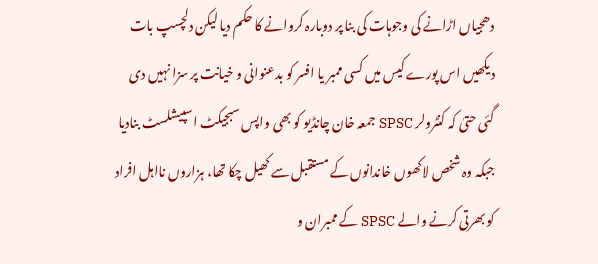دھجیاں اڑانے کی وجوہات کی بنا پر دوبارہ کروانے کا حکم دیا لیکن دلچسپ بات دیکھیں اس پورے کیس میں کسی ممبر یا افسر کو بدعنوانی و خیانت پر سزا نہیں دی گئی حتیٰ کہ کنٹرولر SPSC جمعہ خان چانڈیو کو بھی واپس سبجیکٹ اسپیشلسٹ بنادیا جبکہ وہ شخص لاکھوں خاندانوں کے مستقبل سے کھیل چکا تھا، ہزاروں نااہل افراد کو بھرتی کرنے والے SPSC کے ممبران و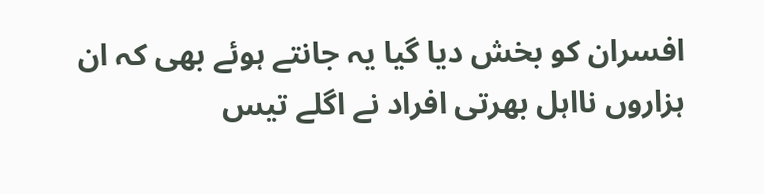افسران کو بخش دیا گیا یہ جانتے ہوئے بھی کہ ان ہزاروں نااہل بھرتی افراد نے اگلے تیس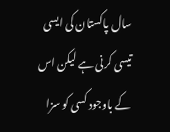سال پاکستان کی ایسی تیسی کرنی ہے لیکن اس کے باوجود کسی کو سزا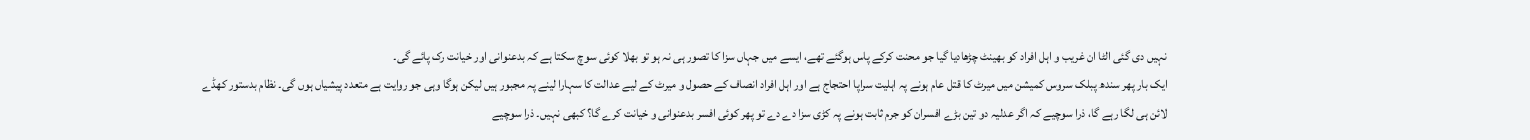نہیں دی گئی الٹا ان غریب و اہل افراد کو بھینٹ چڑھادیا گیا جو محنت کرکے پاس ہوگئے تھے، ایسے میں جہاں سزا کا تصور ہی نہ ہو تو بھلا کوئی سوچ سکتا ہے کہ بدعنوانی اور خیانت رک پائے گی۔
ایک بار پھر سندھ پبلک سروس کمیشن میں میرٹ کا قتل عام ہونے پہ اہلیت سراپا احتجاج ہے اور اہل افراد انصاف کے حصول و میرٹ کے لیے عدالت کا سہارا لینے پہ مجبور ہیں لیکن ہوگا وہی جو روایت ہے متعدد پیشیاں ہوں گی۔ نظام بدستور کھڈے لائن ہی لگا رہے گا، ذرا سوچیے کہ اگر عدلیہ دو تین بڑے افسران کو جرم ثابت ہونے پہ کڑی سزا دے دے تو پھر کوئی افسر بدعنوانی و خیانت کرے گا؟ کبھی نہیں۔ ذرا سوچیے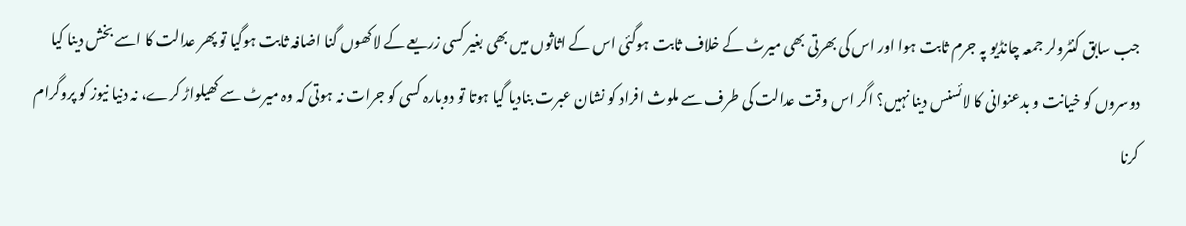جب سابق کنٹرولر جمعہ چانڈیو پہ جرم ثابت ہوا اور اس کی بھرتی بھی میرٹ کے خلاف ثابت ہوگئی اس کے اثاثوں میں بھی بغیر کسی زریعے کے لاکھوں گنا اضافہ ثابت ہوگیا تو پھر عدالت کا اسے بخش دینا کیا دوسروں کو خیانت و بدعنوانی کا لائسنس دینا نہیں؟ اگر اس وقت عدالت کی طرف سے ملوث افراد کو نشان عبرت بنادیا گیا ہوتا تو دوبارہ کسی کو جرات نہ ہوتی کہ وہ میرٹ سے کھیلواڑ کرے، نہ دنیا نیوز کو پروگرام کرنا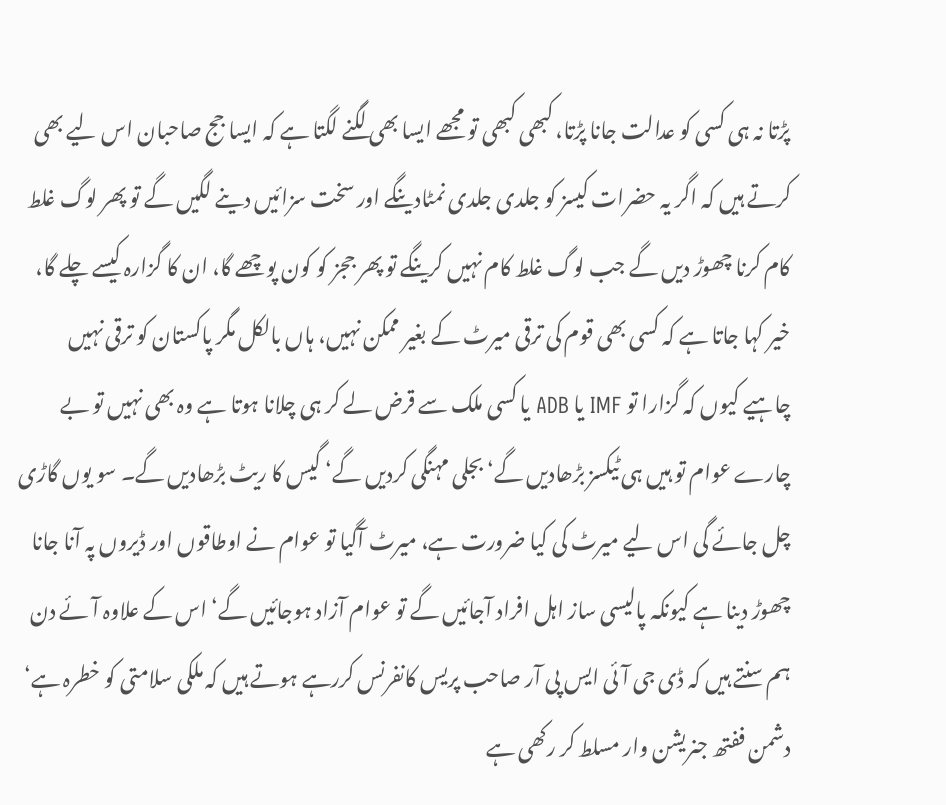پڑتا نہ ہی کسی کو عدالت جانا پڑتا، کبھی کبھی تو مجھے ایسا بھی لگنے لگتا ہے کہ ایسا جج صاحبان اس لیے بھی کرتے ہیں کہ اگر یہ حضرات کیسز کو جلدی جلدی نمٹادینگے اور سخت سزائیں دینے لگیں گے تو پھر لوگ غلط کام کرنا چھوڑ دیں گے جب لوگ غلط کام نہیں کرینگے تو پھر ججز کو کون پوچھے گا، ان کا گزارہ کیسے چلے گا، خیر کہا جاتا ہے کہ کسی بھی قوم کی ترقی میرٹ کے بغیر ممکن نہیں، ہاں بالکل مگر پاکستان کو ترقی نہیں چاہیے کیوں کہ گزارا تو IMF یا ADB یا کسی ملک سے قرض لے کر ہی چلانا ہوتا ہے وہ بھی نہیں تو بے چارے عوام تو ہیں ہی ٹیکسز بڑھادیں گے‘ بجلی مہنگی کردیں گے‘ گیس کا ریٹ بڑھادیں گے۔ سو یوں گاڑی چل جائے گی اس لیے میرٹ کی کیا ضرورت ہے، میرٹ آگیا تو عوام نے اوطاقوں اور ڈیروں پہ آنا جانا چھوڑ دینا ہے کیونکہ پالیسی ساز اہل افراد آجائیں گے تو عوام آزاد ہوجائیں گے‘ اس کے علاوہ آئے دن ہم سنتے ہیں کہ ڈی جی آئی ایس پی آر صاحب پریس کانفرنس کررہے ہوتے ہیں کہ ملکی سلامتی کو خطرہ ہے‘ دشمن ففتھ جنریشن وار مسلط کر رکھی ہے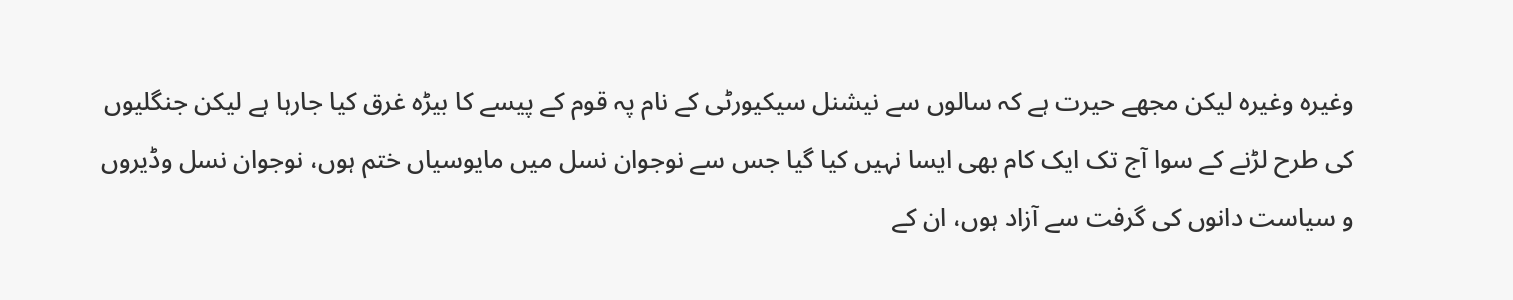وغیرہ وغیرہ لیکن مجھے حیرت ہے کہ سالوں سے نیشنل سیکیورٹی کے نام پہ قوم کے پیسے کا بیڑہ غرق کیا جارہا ہے لیکن جنگلیوں کی طرح لڑنے کے سوا آج تک ایک کام بھی ایسا نہیں کیا گیا جس سے نوجوان نسل میں مایوسیاں ختم ہوں، نوجوان نسل وڈیروں و سیاست دانوں کی گرفت سے آزاد ہوں، ان کے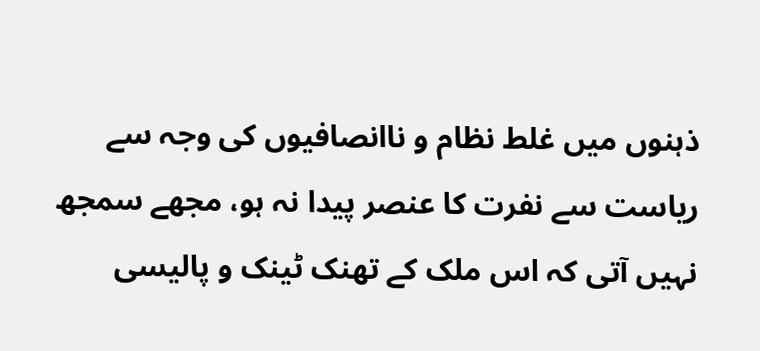ذہنوں میں غلط نظام و ناانصافیوں کی وجہ سے ریاست سے نفرت کا عنصر پیدا نہ ہو، مجھے سمجھ نہیں آتی کہ اس ملک کے تھنک ٹینک و پالیسی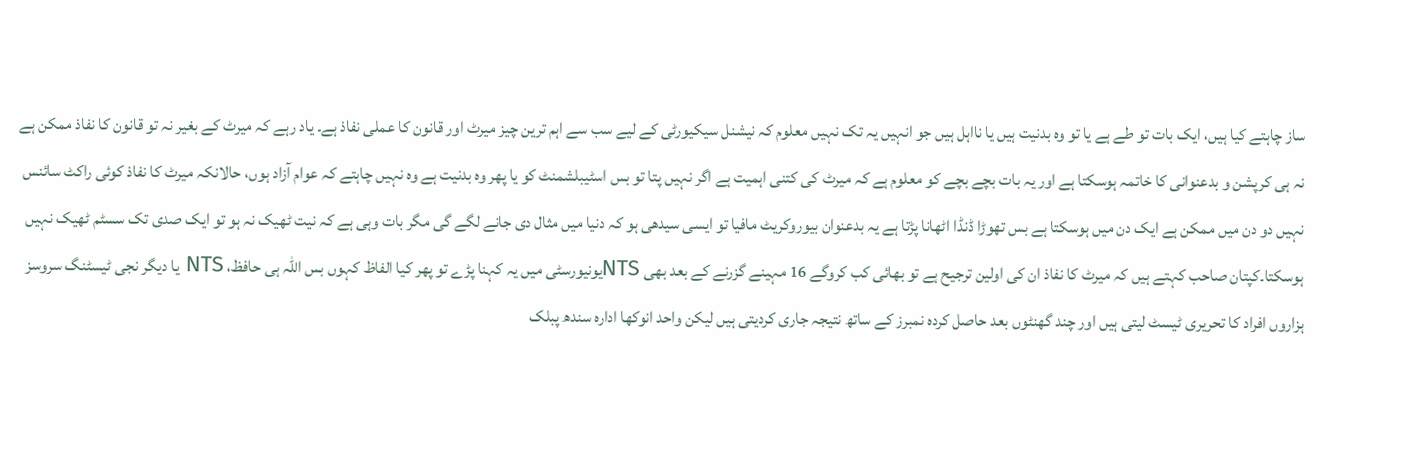ساز چاہتے کیا ہیں، ایک بات تو طے ہے یا تو وہ بدنیت ہیں یا نااہل ہیں جو انہیں یہ تک نہیں معلوم کہ نیشنل سیکیورٹی کے لیے سب سے اہم ترین چیز میرٹ اور قانون کا عملی نفاذ ہے۔ یاد رہے کہ میرٹ کے بغیر نہ تو قانون کا نفاذ ممکن ہے نہ ہی کرپشن و بدعنوانی کا خاتمہ ہوسکتا ہے اور یہ بات بچے بچے کو معلوم ہے کہ میرٹ کی کتنی اہمیت ہے اگر نہیں پتا تو بس اسٹیبلشمنٹ کو یا پھر وہ بدنیت ہے وہ نہیں چاہتے کہ عوام آزاد ہوں، حالانکہ میرٹ کا نفاذ کوئی راکٹ سائنس نہیں دو دن میں ممکن ہے ایک دن میں ہوسکتا ہے بس تھوڑا ڈنڈا اٹھانا پڑتا ہے یہ بدعنوان بیوروکریٹ مافیا تو ایسی سیدھی ہو کہ دنیا میں مثال دی جانے لگے گی مگر بات وہی ہے کہ نیت ٹھیک نہ ہو تو ایک صدی تک سسٹم ٹھیک نہیں ہوسکتا۔کپتان صاحب کہتے ہیں کہ میرٹ کا نفاذ ان کی اولین ترجیح ہے تو بھائی کب کروگے 16 مہینے گزرنے کے بعد بھی NTSیونیورسٹی میں یہ کہنا پڑے تو پھر کیا الفاظ کہوں بس اللہ ہی حافظ، NTS یا دیگر نجی ٹیسٹنگ سروسز ہزاروں افراد کا تحریری ٹیسٹ لیتی ہیں اور چند گھنٹوں بعد حاصل کردہ نمبرز کے ساتھ نتیجہ جاری کردیتی ہیں لیکن واحد انوکھا ادارہ سندھ پبلک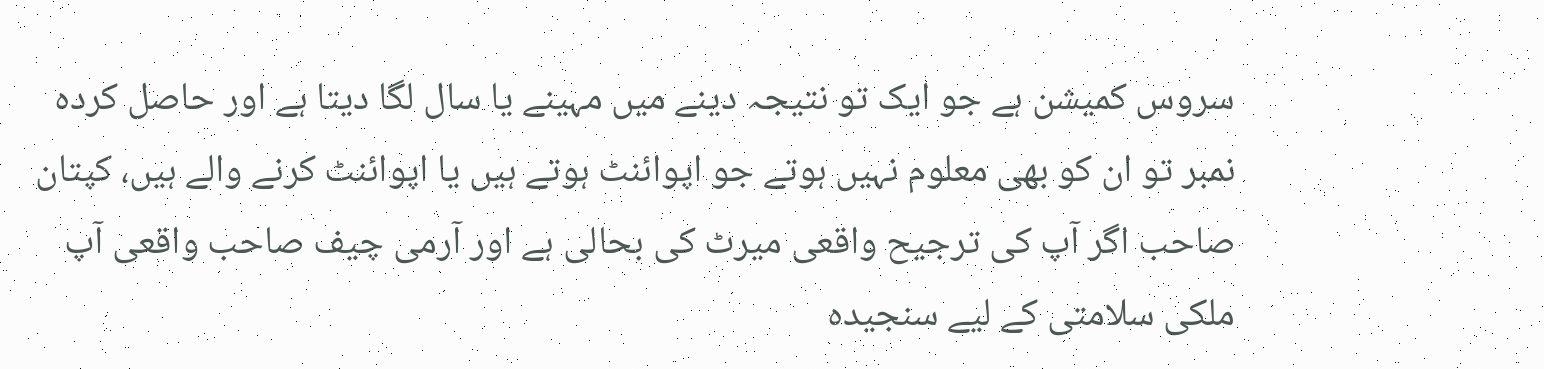سروس کمیشن ہے جو ایک تو نتیجہ دینے میں مہینے یا سال لگا دیتا ہے اور حاصل کردہ نمبر تو ان کو بھی معلوم نہیں ہوتے جو اپوائنٹ ہوتے ہیں یا اپوائنٹ کرنے والے ہیں، کپتان صاحب اگر آپ کی ترجیح واقعی میرٹ کی بحالی ہے اور آرمی چیف صاحب واقعی آپ ملکی سلامتی کے لیے سنجیدہ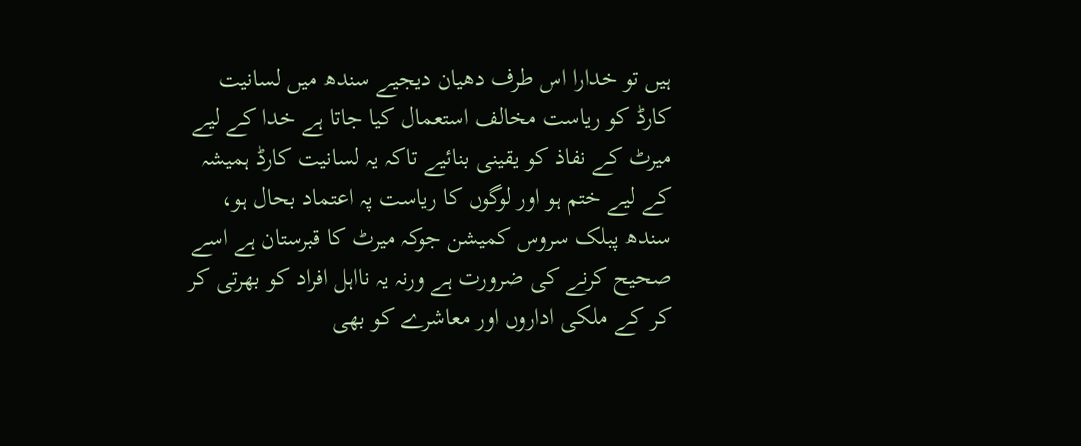ہیں تو خدارا اس طرف دھیان دیجیے سندھ میں لسانیت کارڈ کو ریاست مخالف استعمال کیا جاتا ہے خدا کے لیے میرٹ کے نفاذ کو یقینی بنائیے تاکہ یہ لسانیت کارڈ ہمیشہ کے لیے ختم ہو اور لوگوں کا ریاست پہ اعتماد بحال ہو، سندھ پبلک سروس کمیشن جوکہ میرٹ کا قبرستان ہے اسے صحیح کرنے کی ضرورت ہے ورنہ یہ نااہل افراد کو بھرتی کر کر کے ملکی اداروں اور معاشرے کو بھی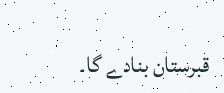قبرستان بنادے گا۔